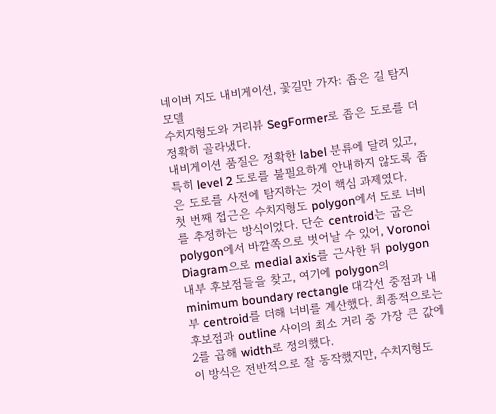네이버 지도 내비게이션, 꽃길만 가자: 좁은 길 탐지 모델
수치지형도와 거리뷰 SegFormer로 좁은 도로를 더 정확히 골라냈다.
내비게이션 품질은 정확한 label 분류에 달려 있고, 특히 level 2 도로를 불필요하게 안내하지 않도록 좁은 도로를 사전에 탐지하는 것이 핵심 과제였다.
첫 번째 접근은 수치지형도 polygon에서 도로 너비를 추정하는 방식이었다. 단순 centroid는 굽은 polygon에서 바깥쪽으로 벗어날 수 있어, Voronoi Diagram으로 medial axis를 근사한 뒤 polygon 내부 후보점들을 찾고, 여기에 polygon의 minimum boundary rectangle 대각선 중점과 내부 centroid를 더해 너비를 계산했다. 최종적으로는 후보점과 outline 사이의 최소 거리 중 가장 큰 값에 2를 곱해 width로 정의했다.
이 방식은 전반적으로 잘 동작했지만, 수치지형도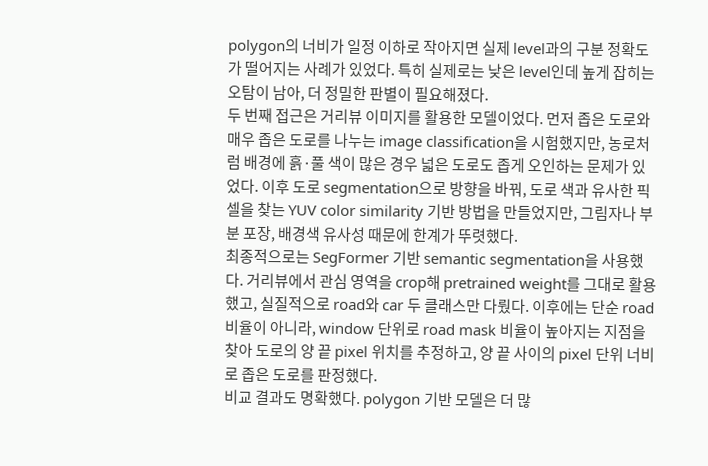polygon의 너비가 일정 이하로 작아지면 실제 level과의 구분 정확도가 떨어지는 사례가 있었다. 특히 실제로는 낮은 level인데 높게 잡히는 오탐이 남아, 더 정밀한 판별이 필요해졌다.
두 번째 접근은 거리뷰 이미지를 활용한 모델이었다. 먼저 좁은 도로와 매우 좁은 도로를 나누는 image classification을 시험했지만, 농로처럼 배경에 흙·풀 색이 많은 경우 넓은 도로도 좁게 오인하는 문제가 있었다. 이후 도로 segmentation으로 방향을 바꿔, 도로 색과 유사한 픽셀을 찾는 YUV color similarity 기반 방법을 만들었지만, 그림자나 부분 포장, 배경색 유사성 때문에 한계가 뚜렷했다.
최종적으로는 SegFormer 기반 semantic segmentation을 사용했다. 거리뷰에서 관심 영역을 crop해 pretrained weight를 그대로 활용했고, 실질적으로 road와 car 두 클래스만 다뤘다. 이후에는 단순 road 비율이 아니라, window 단위로 road mask 비율이 높아지는 지점을 찾아 도로의 양 끝 pixel 위치를 추정하고, 양 끝 사이의 pixel 단위 너비로 좁은 도로를 판정했다.
비교 결과도 명확했다. polygon 기반 모델은 더 많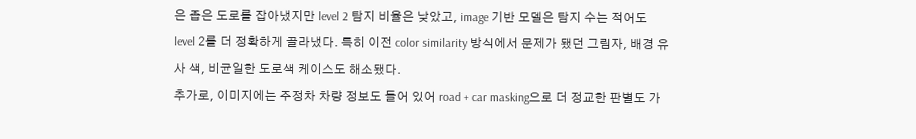은 좁은 도로를 잡아냈지만 level 2 탐지 비율은 낮았고, image 기반 모델은 탐지 수는 적어도 level 2를 더 정확하게 골라냈다. 특히 이전 color similarity 방식에서 문제가 됐던 그림자, 배경 유사 색, 비균일한 도로색 케이스도 해소됐다.
추가로, 이미지에는 주정차 차량 정보도 들어 있어 road + car masking으로 더 정교한 판별도 가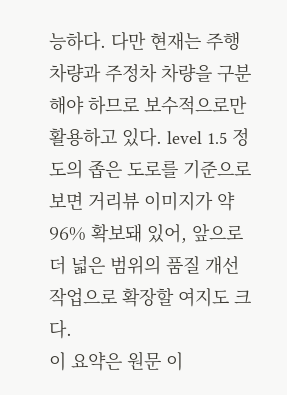능하다. 다만 현재는 주행 차량과 주정차 차량을 구분해야 하므로 보수적으로만 활용하고 있다. level 1.5 정도의 좁은 도로를 기준으로 보면 거리뷰 이미지가 약 96% 확보돼 있어, 앞으로 더 넓은 범위의 품질 개선 작업으로 확장할 여지도 크다.
이 요약은 원문 이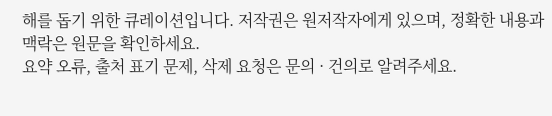해를 돕기 위한 큐레이션입니다. 저작권은 원저작자에게 있으며, 정확한 내용과 맥락은 원문을 확인하세요.
요약 오류, 출처 표기 문제, 삭제 요청은 문의 · 건의로 알려주세요.